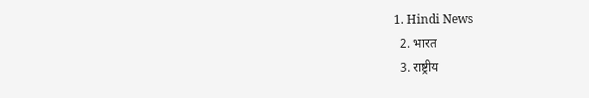1. Hindi News
  2. भारत
  3. राष्ट्रीय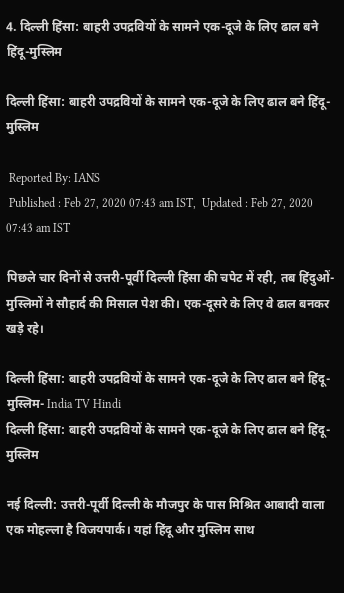4. दिल्ली हिंसा: बाहरी उपद्रवियों के सामने एक-दूजे के लिए ढाल बने हिंदू-मुस्लिम

दिल्ली हिंसा: बाहरी उपद्रवियों के सामने एक-दूजे के लिए ढाल बने हिंदू-मुस्लिम

 Reported By: IANS
 Published : Feb 27, 2020 07:43 am IST,  Updated : Feb 27, 2020 07:43 am IST

पिछले चार दिनों से उत्तरी-पूर्वी दिल्ली हिंसा की चपेट में रही, तब हिंदुओं-मुस्लिमों ने सौहार्द की मिसाल पेश की। एक-दूसरे के लिए वे ढाल बनकर खड़े रहे।

दिल्ली हिंसा: बाहरी उपद्रवियों के सामने एक-दूजे के लिए ढाल बने हिंदू-मुस्लिम- India TV Hindi
दिल्ली हिंसा: बाहरी उपद्रवियों के सामने एक-दूजे के लिए ढाल बने हिंदू-मुस्लिम

नई दिल्ली: उत्तरी-पूर्वी दिल्ली के मौजपुर के पास मिश्रित आबादी वाला एक मोहल्ला है विजयपार्क। यहां हिंदू और मुस्लिम साथ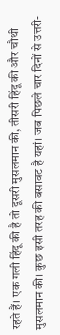रहते हैं। एक गली हिंदू की है तो दूसरी मुसलमान की, तीसरी हिंदू की और चौथी मुसलमान की। कुछ इसी तरह की बसावट है यहां। जब पिछले चार दिनों से उत्तरी-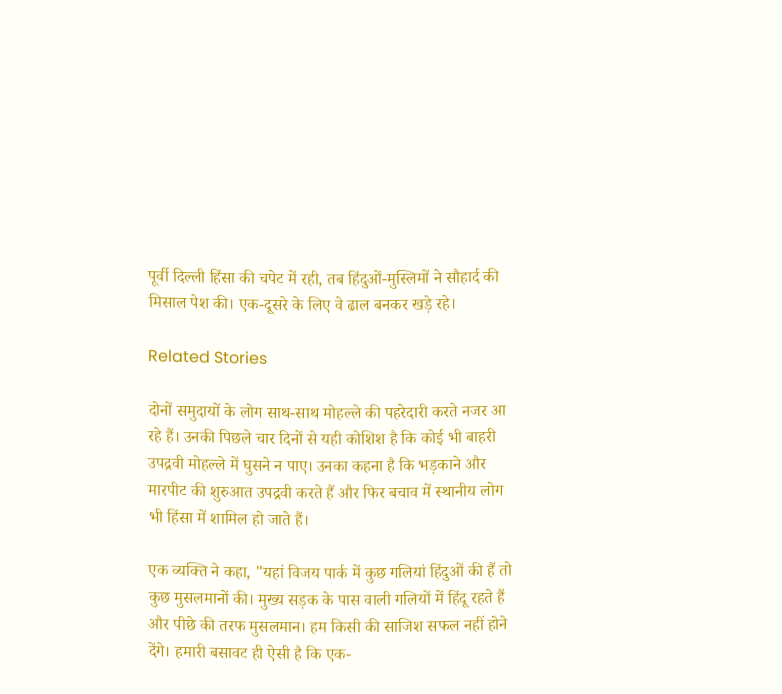पूर्वी दिल्ली हिंसा की चपेट में रही, तब हिंदुओं-मुस्लिमों ने सौहार्द की मिसाल पेश की। एक-दूसरे के लिए वे ढाल बनकर खड़े रहे।

Related Stories

दोनों समुदायों के लोग साथ-साथ मोहल्ले की पहरेदारी करते नजर आ रहे हैं। उनकी पिछले चार दिनों से यही कोशिश है कि कोई भी बाहरी उपद्रवी मोहल्ले में घुसने न पाए। उनका कहना है कि भड़काने और मारपीट की शुरुआत उपद्रवी करते हैं और फिर बचाव में स्थानीय लोग भी हिंसा में शामिल हो जाते हैं।

एक व्यक्ति ने कहा, "यहां विजय पार्क में कुछ गलियां हिंदुओं की हैं तो कुछ मुसलमानों की। मुख्य सड़क के पास वाली गलियों में हिंदू रहते हैं और पीछे की तरफ मुसलमान। हम किसी की साजिश सफल नहीं होने देंगे। हमारी बसावट ही ऐसी है कि एक-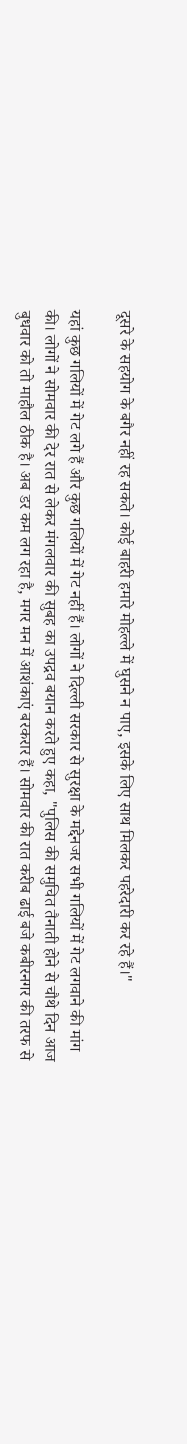दूसरे के सहयोग के बगैर नहीं रह सकते। कोई बाहरी हमारे मोहल्ले में घुसने न पाए, इसके लिए साथ मिलकर पहरेदारी कर रहे हैं।"

यहां कुछ गलियों में गेट लगे हैं और कुछ गलियों में गेट नहीं हैं। लोगों ने दिल्ली सरकार से सुरक्षा के मद्देनजर सभी गलियों में गेट लगवाने की मांग की। लोगों ने सोमवार की देर रात से लेकर मंगलवार की सुबह का उपद्रव बयान करते हुए कहा, "पुलिस की समुचित तैनाती होने से चौथे दिन आज बुधवार को तो माहौल ठीक है। अब डर कम लग रहा है, मगर मन में आशंकाएं बरकरार हैं। सोमवार की रात करीब ढाई बजे कबीरनगर की तरफ से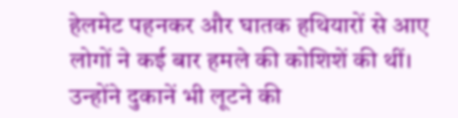हेलमेट पहनकर और घातक हथियारों से आए लोगों ने कई बार हमले की कोशिशें की थीं। उन्होंने दुकानें भी लूटने की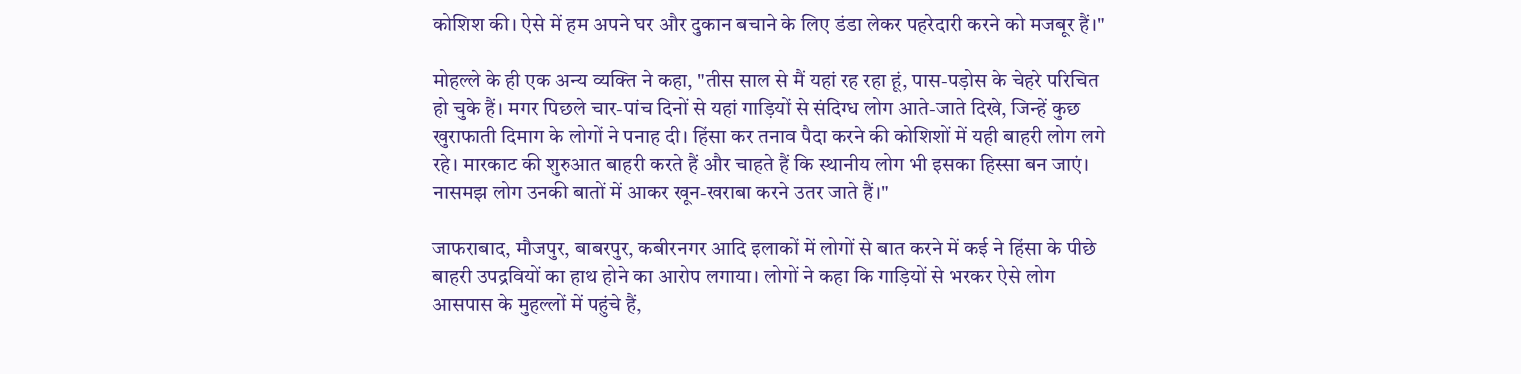कोशिश की। ऐसे में हम अपने घर और दुकान बचाने के लिए डंडा लेकर पहरेदारी करने को मजबूर हैं।"

मोहल्ले के ही एक अन्य व्यक्ति ने कहा, "तीस साल से मैं यहां रह रहा हूं, पास-पड़ोस के चेहरे परिचित हो चुके हैं। मगर पिछले चार-पांच दिनों से यहां गाड़ियों से संदिग्ध लोग आते-जाते दिखे, जिन्हें कुछ खुराफाती दिमाग के लोगों ने पनाह दी। हिंसा कर तनाव पैदा करने की कोशिशों में यही बाहरी लोग लगे रहे। मारकाट की शुरुआत बाहरी करते हैं और चाहते हैं कि स्थानीय लोग भी इसका हिस्सा बन जाएं। नासमझ लोग उनकी बातों में आकर खून-खराबा करने उतर जाते हैं।"

जाफराबाद, मौजपुर, बाबरपुर, कबीरनगर आदि इलाकों में लोगों से बात करने में कई ने हिंसा के पीछे बाहरी उपद्रवियों का हाथ होने का आरोप लगाया। लोगों ने कहा कि गाड़ियों से भरकर ऐसे लोग आसपास के मुहल्लों में पहुंचे हैं,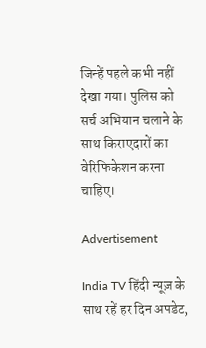जिन्हें पहले कभी नहीं देखा गया। पुलिस को सर्च अभियान चलाने के साथ किराएदारों का वेरिफिकेशन करना चाहिए।

Advertisement

India TV हिंदी न्यूज़ के साथ रहें हर दिन अपडेट,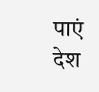पाएं देश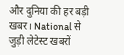और दुनिया की हर बड़ी खबर। National से जुड़ी लेटेस्ट खबरों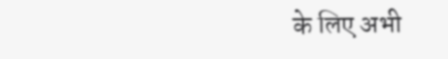के लिए अभी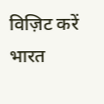विज़िट करें भारत